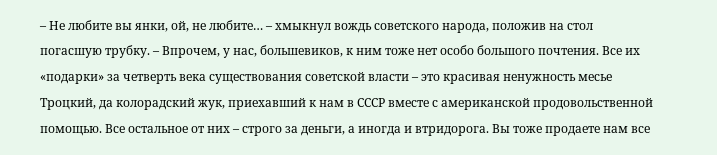– Не любите вы янки, ой, не любите… – хмыкнул вождь советского народа, положив на стол погасшую трубку. – Впрочем, у нас, большевиков, к ним тоже нет особо большого почтения. Все их «подарки» за четверть века существования советской власти – это красивая ненужность месье Троцкий, да колорадский жук, приехавший к нам в СССР вместе с американской продовольственной помощью. Все остальное от них – строго за деньги, а иногда и втридорога. Вы тоже продаете нам все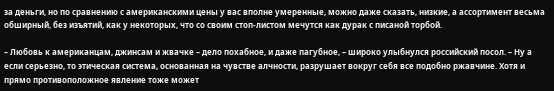за деньги, но по сравнению с американскими цены у вас вполне умеренные, можно даже сказать, низкие, а ассортимент весьма обширный, без изъятий, как у некоторых, что со своим стоп-листом мечутся как дурак с писаной торбой.

– Любовь к американцам, джинсам и жвачке – дело похабное, и даже пагубное, – широко улыбнулся российский посол. – Ну а если серьезно, то этическая система, основанная на чувстве алчности, разрушает вокруг себя все подобно ржавчине. Хотя и прямо противоположное явление тоже может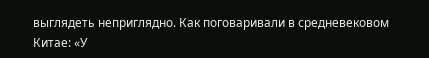выглядеть неприглядно. Как поговаривали в средневековом Китае: «У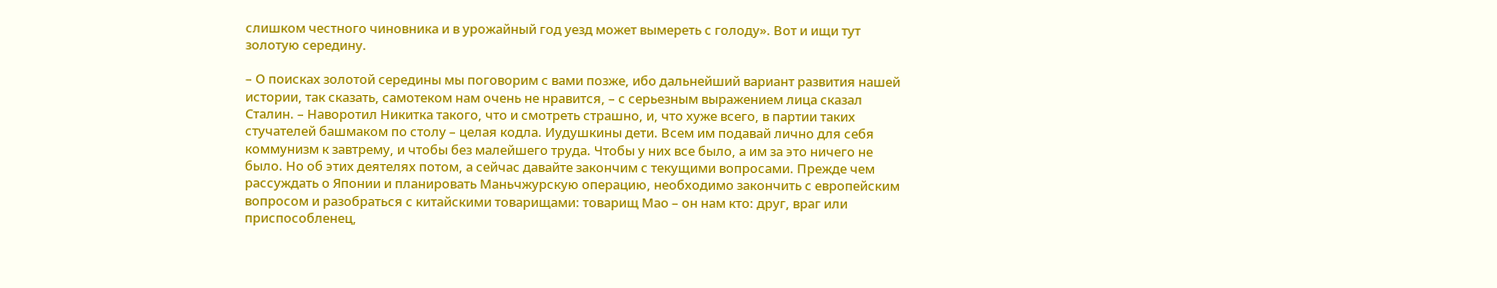слишком честного чиновника и в урожайный год уезд может вымереть с голоду». Вот и ищи тут золотую середину.

– О поисках золотой середины мы поговорим с вами позже, ибо дальнейший вариант развития нашей истории, так сказать, самотеком нам очень не нравится, – с серьезным выражением лица сказал Сталин. – Наворотил Никитка такого, что и смотреть страшно, и, что хуже всего, в партии таких стучателей башмаком по столу – целая кодла. Иудушкины дети. Всем им подавай лично для себя коммунизм к завтрему, и чтобы без малейшего труда. Чтобы у них все было, а им за это ничего не было. Но об этих деятелях потом, а сейчас давайте закончим с текущими вопросами. Прежде чем рассуждать о Японии и планировать Маньчжурскую операцию, необходимо закончить с европейским вопросом и разобраться с китайскими товарищами: товарищ Мао – он нам кто: друг, враг или приспособленец,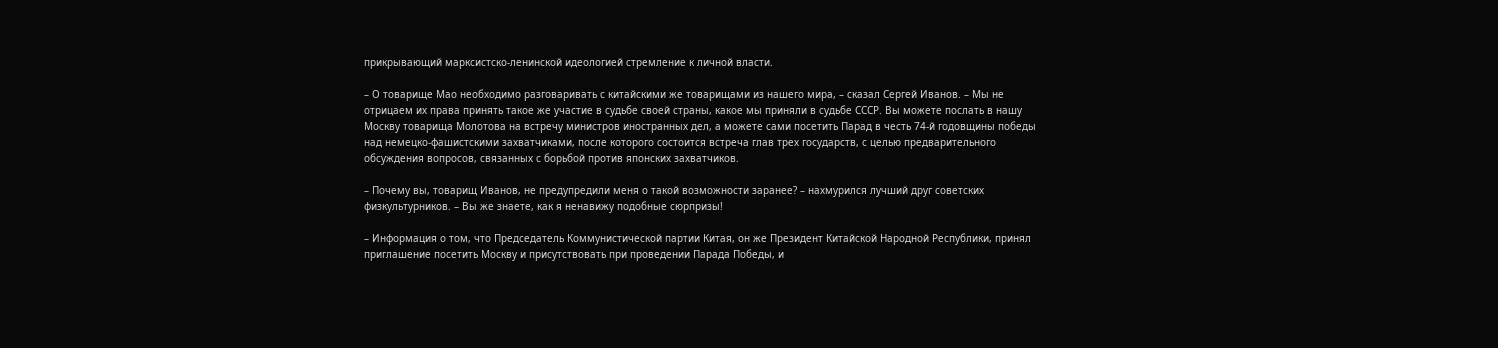прикрывающий марксистско-ленинской идеологией стремление к личной власти.

– О товарище Мао необходимо разговаривать с китайскими же товарищами из нашего мира, – сказал Сергей Иванов. – Мы не отрицаем их права принять такое же участие в судьбе своей страны, какое мы приняли в судьбе СССР. Вы можете послать в нашу Москву товарища Молотова на встречу министров иностранных дел, а можете сами посетить Парад в честь 74-й годовщины победы над немецко-фашистскими захватчиками, после которого состоится встреча глав трех государств, с целью предварительного обсуждения вопросов, связанных с борьбой против японских захватчиков.

– Почему вы, товарищ Иванов, не предупредили меня о такой возможности заранее? – нахмурился лучший друг советских физкультурников. – Вы же знаете, как я ненавижу подобные сюрпризы!

– Информация о том, что Председатель Коммунистической партии Китая, он же Президент Китайской Народной Республики, принял приглашение посетить Москву и присутствовать при проведении Парада Победы, и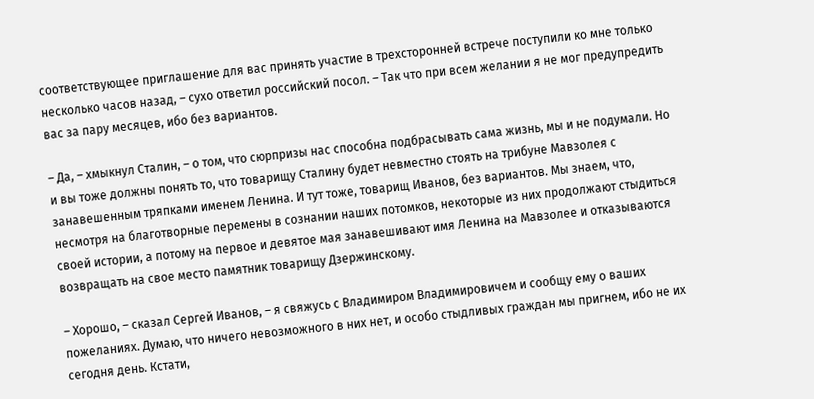соответствующее приглашение для вас принять участие в трехсторонней встрече поступили ко мне только несколько часов назад, – сухо ответил российский посол. – Так что при всем желании я не мог предупредить вас за пару месяцев, ибо без вариантов.

– Да, – хмыкнул Сталин, – о том, что сюрпризы нас способна подбрасывать сама жизнь, мы и не подумали. Но и вы тоже должны понять то, что товарищу Сталину будет невместно стоять на трибуне Мавзолея с занавешенным тряпками именем Ленина. И тут тоже, товарищ Иванов, без вариантов. Мы знаем, что, несмотря на благотворные перемены в сознании наших потомков, некоторые из них продолжают стыдиться своей истории, а потому на первое и девятое мая занавешивают имя Ленина на Мавзолее и отказываются возвращать на свое место памятник товарищу Дзержинскому.

– Хорошо, – сказал Сергей Иванов, – я свяжусь с Владимиром Владимировичем и сообщу ему о ваших пожеланиях. Думаю, что ничего невозможного в них нет, и особо стыдливых граждан мы пригнем, ибо не их сегодня день. Кстати,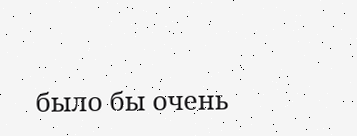было бы очень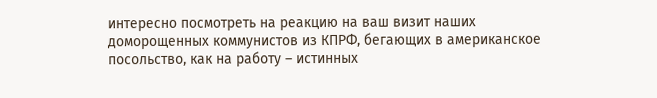интересно посмотреть на реакцию на ваш визит наших доморощенных коммунистов из КПРФ, бегающих в американское посольство, как на работу – истинных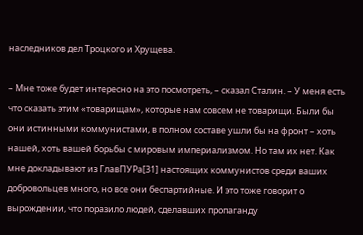наследников дел Троцкого и Хрущева.

– Мне тоже будет интересно на это посмотреть, – сказал Сталин. – У меня есть что сказать этим «товарищам», которые нам совсем не товарищи. Были бы они истинными коммунистами, в полном составе ушли бы на фронт – хоть нашей, хоть вашей борьбы с мировым империализмом. Но там их нет. Как мне докладывают из ГлавПУРа[31] настоящих коммунистов среди ваших добровольцев много, но все они беспартийные. И это тоже говорит о вырождении, что поразило людей, сделавших пропаганду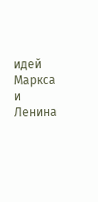идей Маркса и Ленина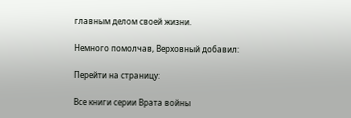главным делом своей жизни.

Немного помолчав, Верховный добавил:

Перейти на страницу:

Все книги серии Врата войны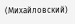(Михайловский)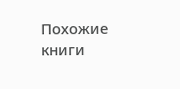Похожие книги